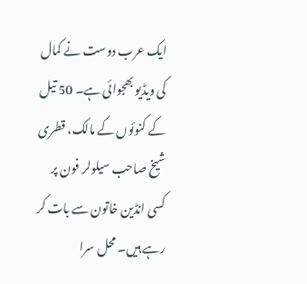ایک عرب دوست نے کمال کی ویڈیو بھجوائی ہے۔ 50 تیل کے کنوئوں کے مالک، قطری شیخ صاحب سیلولر فون پر کسی انڈین خاتون سے بات کر رہے ہیں۔ محل سرا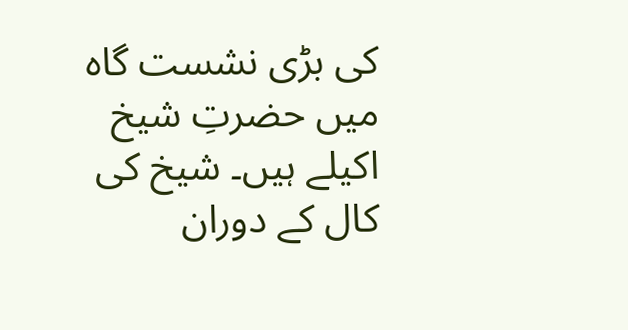کی بڑی نشست گاہ میں حضرتِ شیخ اکیلے ہیں۔ شیخ کی کال کے دوران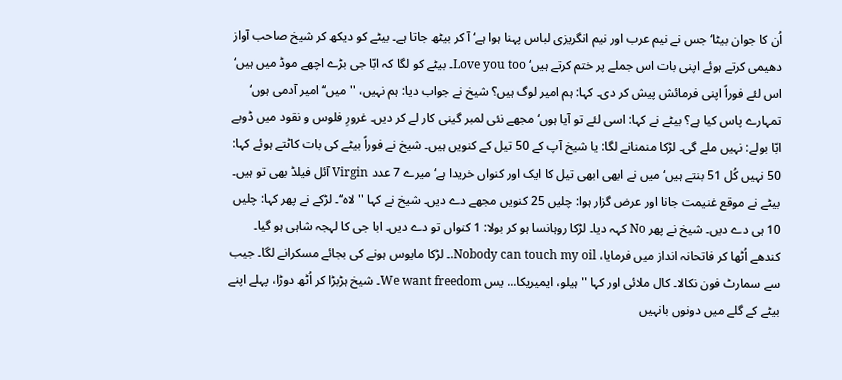اُن کا جوان بیٹا‘ جس نے نیم عرب اور نیم انگریزی لباس پہنا ہوا ہے‘ آ کر بیٹھ جاتا ہے۔ بیٹے کو دیکھ کر شیخ صاحب آواز دھیمی کرتے ہوئے اپنی بات اس جملے پر ختم کرتے ہیں‘ Love you too۔ بیٹے کو لگا کہ ابّا جی بڑے اچھے موڈ میں ہیں‘ اس لئے فوراً اپنی فرمائش پیش کر دی۔ کہا: ہم امیر لوگ ہیں؟ شیخ نے جواب دیا: ہم نہیں، ''میں‘‘ امیر آدمی ہوں‘ تمہارے پاس کیا ہے؟ بیٹے نے کہا: اسی لئے تو آیا ہوں‘ مجھے نئی لمبر گینی کار لے کر دیں۔ غرورِ فلوس و نقود میں ڈوبے ابّا بولے: نہیں ملے گی۔ لڑکا منمنانے لگا: یا شیخ آپ کے 50 تیل کے کنویں ہیں۔ شیخ نے فوراً بیٹے کی بات کاٹتے ہوئے کہا: 50 نہیں کُل 51 بنتے ہیں‘ میں نے ابھی ابھی تیل کا ایک اور کنواں خریدا ہے‘ میرے 7 عدد Virgin آئل فیلڈ بھی تو ہیں۔ بیٹے نے موقع غنیمت جانا اور عرض گزار ہوا: چلیں 25 کنویں مجھے دے دیں۔ شیخ نے کہا ''لاہ‘‘۔ لڑکے نے پھر کہا: چلیں 10 ہی دے دیں۔ شیخ نے پھر No کہہ دیا۔ لڑکا روہانسا ہو کر بولا: 1 کنواں تو دے دیں۔ ابا جی کا لہجہ شاہی ہو گیا۔ کندھے اُٹھا کر فاتحانہ انداز میں فرمایا، Nobody can touch my oil.۔ لڑکا مایوس ہونے کی بجائے مسکرانے لگا۔ جیب سے سمارٹ فون نکالا۔ کال ملائی اور کہا ''ہیلو، ایمیریکا... یس We want freedom۔ شیخ ہڑبڑا کر اُٹھ دوڑا، پہلے اپنے بیٹے کے گلے میں دونوں بانہیں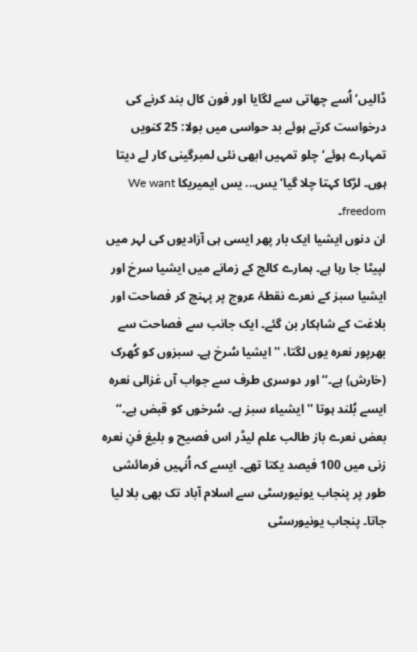ڈالیں‘ اُسے چھاتی سے لگایا اور فون کال بند کرنے کی درخواست کرتے ہوئے بد حواسی میں بولا: 25 کنویں تمہارے ہوئے‘ چلو تمہیں ابھی نئی لمبرگینی کار لے دیتا ہوں۔ لڑکا کہتا چلا گیا‘ یس... یس ایمیریکا We want freedom۔
ان دنوں ایشیا ایک بار پھر ایسی ہی آزادیوں کی لہر میں لپیٹا جا رہا ہے۔ ہمارے کالج کے زمانے میں ایشیا سرخ اور ایشیا سبز کے نعرے نقطۂ عروج پر پہنچ کر فصاحت اور بلاغت کے شاہکار بن گئے۔ ایک جانب سے فصاحت سے بھرپور نعرہ یوں لگتا، ''ایشیا سُرخ ہے۔ سبزوں کو کُھرک (خارش) ہے۔‘‘ اور دوسری طرف سے جواب آں غزالی نعرہ ایسے بُلند ہوتا ''ایشیاء سبز ہے۔ سُرخوں کو قبض ہے۔‘‘ بعض نعرے باز طالب علم لیڈر اس فصیح و بلیغ فنِ نعرہ زنی میں 100 فیصد یکتا تھے۔ ایسے کہ اُنہیں فرمائشی طور پر پنجاب یونیورسٹی سے اسلام آباد تک بھی بلا لیا جاتا۔ پنجاب یونیورسٹی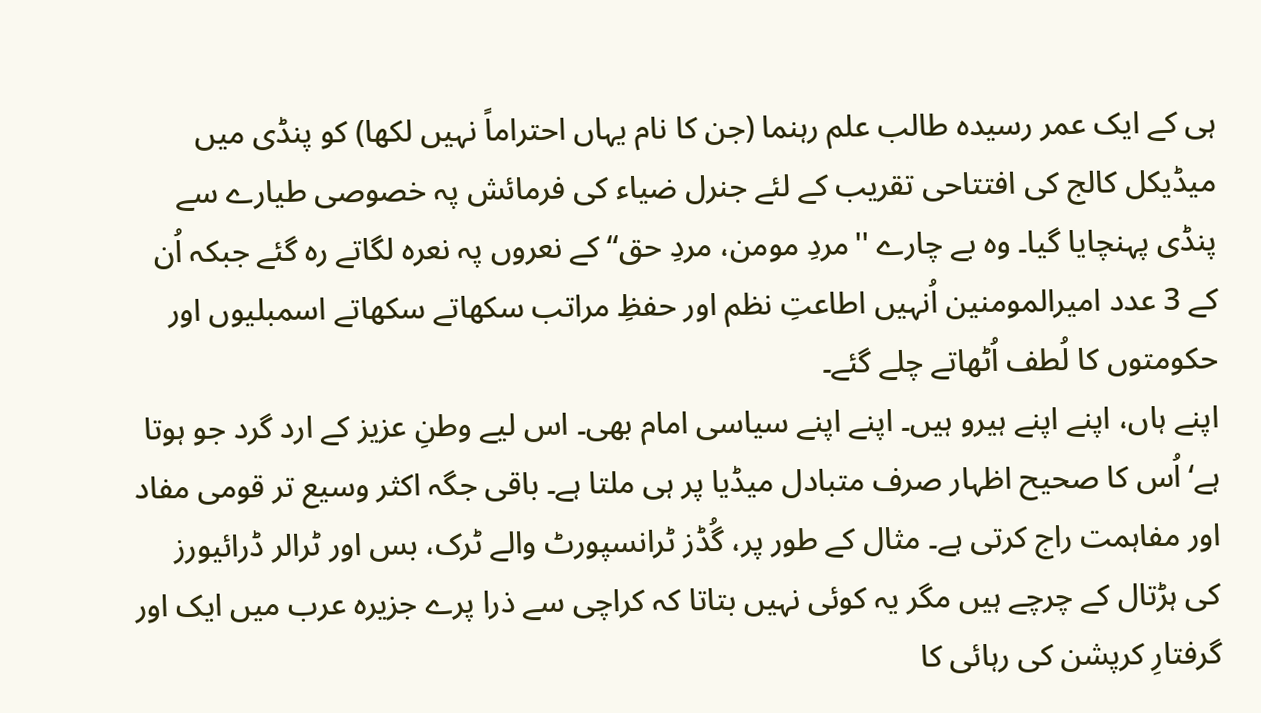ہی کے ایک عمر رسیدہ طالب علم رہنما (جن کا نام یہاں احتراماً نہیں لکھا) کو پنڈی میں میڈیکل کالج کی افتتاحی تقریب کے لئے جنرل ضیاء کی فرمائش پہ خصوصی طیارے سے پنڈی پہنچایا گیا۔ وہ بے چارے ''مردِ مومن، مردِ حق‘‘ کے نعروں پہ نعرہ لگاتے رہ گئے جبکہ اُن کے 3 عدد امیرالمومنین اُنہیں اطاعتِ نظم اور حفظِ مراتب سکھاتے سکھاتے اسمبلیوں اور حکومتوں کا لُطف اُٹھاتے چلے گئے۔
اپنے ہاں، اپنے اپنے ہیرو ہیں۔ اپنے اپنے سیاسی امام بھی۔ اس لیے وطنِ عزیز کے ارد گرد جو ہوتا ہے‘ اُس کا صحیح اظہار صرف متبادل میڈیا پر ہی ملتا ہے۔ باقی جگہ اکثر وسیع تر قومی مفاد اور مفاہمت راج کرتی ہے۔ مثال کے طور پر، گُڈز ٹرانسپورٹ والے ٹرک، بس اور ٹرالر ڈرائیورز کی ہڑتال کے چرچے ہیں مگر یہ کوئی نہیں بتاتا کہ کراچی سے ذرا پرے جزیرہ عرب میں ایک اور گرفتارِ کرپشن کی رہائی کا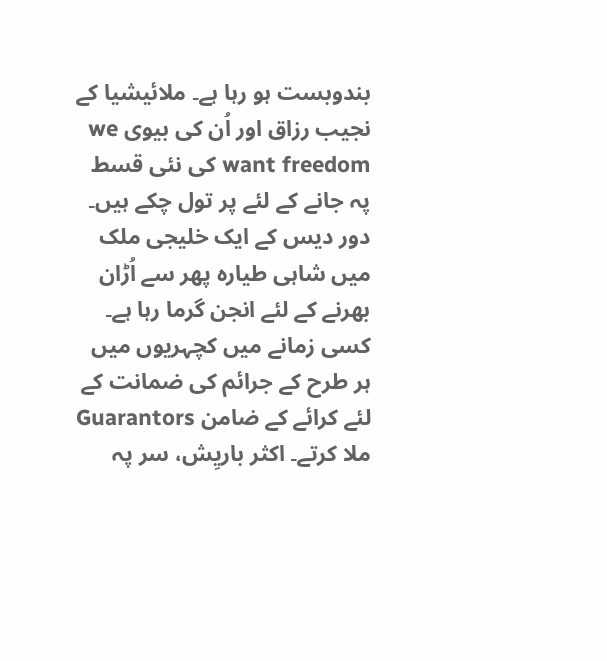بندوبست ہو رہا ہے۔ ملائیشیا کے نجیب رزاق اور اُن کی بیوی we want freedom کی نئی قسط پہ جانے کے لئے پر تول چکے ہیں۔ دور دیس کے ایک خلیجی ملک میں شاہی طیارہ پھر سے اُڑان بھرنے کے لئے انجن گرما رہا ہے۔
کسی زمانے میں کچہریوں میں ہر طرح کے جرائم کی ضمانت کے لئے کرائے کے ضامن Guarantors ملا کرتے۔ اکثر باریِش، سر پہ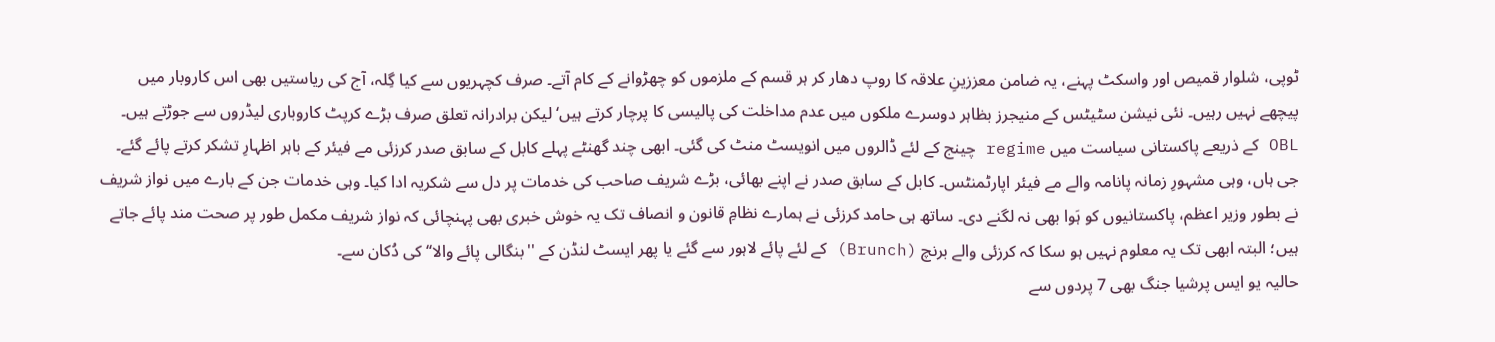ٹوپی، شلوار قمیص اور واسکٹ پہنے، یہ ضامن معززینِ علاقہ کا روپ دھار کر ہر قسم کے ملزموں کو چھڑوانے کے کام آتے۔ صرف کچہریوں سے کیا گِلہ، آج کی ریاستیں بھی اس کاروبار میں پیچھے نہیں رہیں۔ نئی نیشن سٹیٹس کے منیجرز بظاہر دوسرے ملکوں میں عدم مداخلت کی پالیسی کا پرچار کرتے ہیں‘ لیکن برادرانہ تعلق صرف بڑے کرپٹ کاروباری لیڈروں سے جوڑتے ہیں۔
OBL کے ذریعے پاکستانی سیاست میں regime چینج کے لئے ڈالروں میں انویسٹ منٹ کی گئی۔ ابھی چند گھنٹے پہلے کابل کے سابق صدر کرزئی مے فیئر کے باہر اظہارِ تشکر کرتے پائے گئے۔ جی ہاں، وہی مشہورِ زمانہ پانامہ والے مے فیئر اپارٹمنٹس۔ کابل کے سابق صدر نے اپنے بھائی، بڑے شریف صاحب کی خدمات پر دل سے شکریہ ادا کیا۔ وہی خدمات جن کے بارے میں نواز شریف نے بطور وزیر اعظم، پاکستانیوں کو ہَوا بھی نہ لگنے دی۔ ساتھ ہی حامد کرزئی نے ہمارے نظامِ قانون و انصاف تک یہ خوش خبری بھی پہنچائی کہ نواز شریف مکمل طور پر صحت مند پائے جاتے ہیں؛ البتہ ابھی تک یہ معلوم نہیں ہو سکا کہ کرزئی والے برنچ (Brunch) کے لئے پائے لاہور سے گئے یا پھر ایسٹ لنڈن کے ''بنگالی پائے والا‘‘ کی دُکان سے۔
حالیہ یو ایس پرشیا جنگ بھی 7 پردوں سے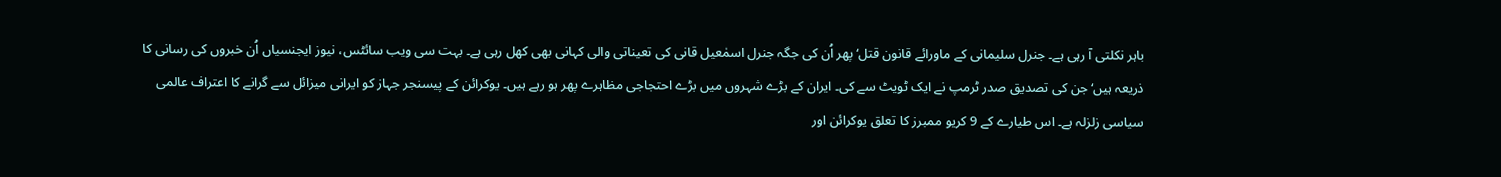باہر نکلتی آ رہی ہے۔ جنرل سلیمانی کے ماورائے قانون قتل‘ پھر اُن کی جگہ جنرل اسمٰعیل قانی کی تعیناتی والی کہانی بھی کھل رہی ہے۔ بہت سی ویب سائٹس، نیوز ایجنسیاں اُن خبروں کی رسانی کا ذریعہ ہیں‘ جن کی تصدیق صدر ٹرمپ نے ایک ٹویٹ سے کی۔ ایران کے بڑے شہروں میں بڑے احتجاجی مظاہرے پھر ہو رہے ہیں۔ یوکرائن کے پیسنجر جہاز کو ایرانی میزائل سے گرانے کا اعتراف عالمی سیاسی زلزلہ ہے۔ اس طیارے کے 9 کریو ممبرز کا تعلق یوکرائن اور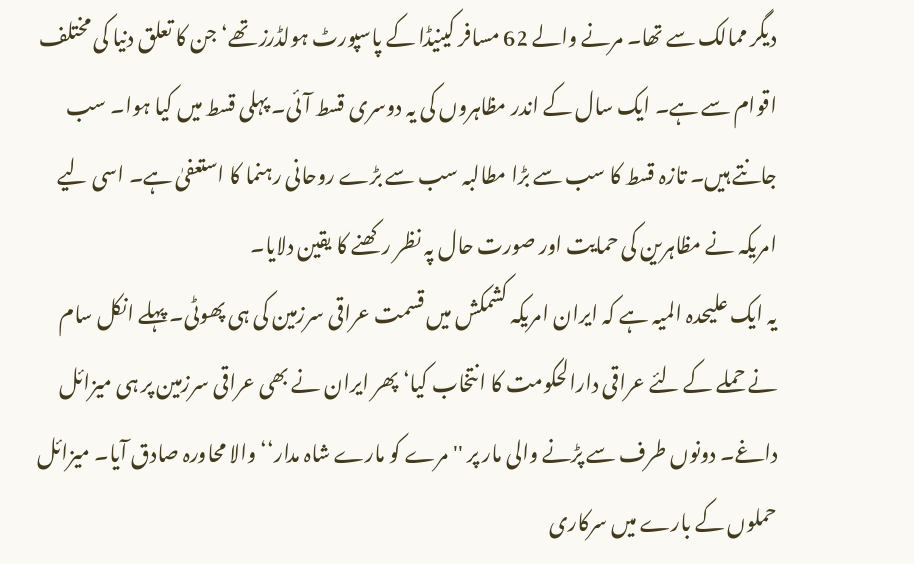دیگر ممالک سے تھا۔ مرنے والے 62 مسافر کینیڈا کے پاسپورٹ ہولڈرز تھے‘ جن کا تعلق دنیا کی مختلف اقوام سے ہے۔ ایک سال کے اندر مظاہروں کی یہ دوسری قسط آئی۔ پہلی قسط میں کیا ہوا۔ سب جانتے ہیں۔ تازہ قسط کا سب سے بڑا مطالبہ سب سے بڑے روحانی رہنما کا استعفیٰ ہے۔ اسی لیے امریکہ نے مظاہرین کی حمایت اور صورت حال پہ نظر رکھنے کا یقین دلایا۔
یہ ایک علیحدہ المیہ ہے کہ ایران امریکہ کشمکش میں قسمت عراقی سرزمین کی ہی پھوٹی۔ پہلے انکل سام نے حملے کے لئے عراقی دارالحکومت کا انتخاب کیا‘ پھر ایران نے بھی عراقی سرزمین پر ہی میزائل داغے۔ دونوں طرف سے پڑنے والی مار پر ''مرے کو مارے شاہ مدار‘‘ والا محاورہ صادق آیا۔ میزائل حملوں کے بارے میں سرکاری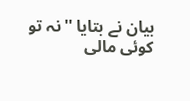بیان نے بتایا ''نہ تو کوئی مالی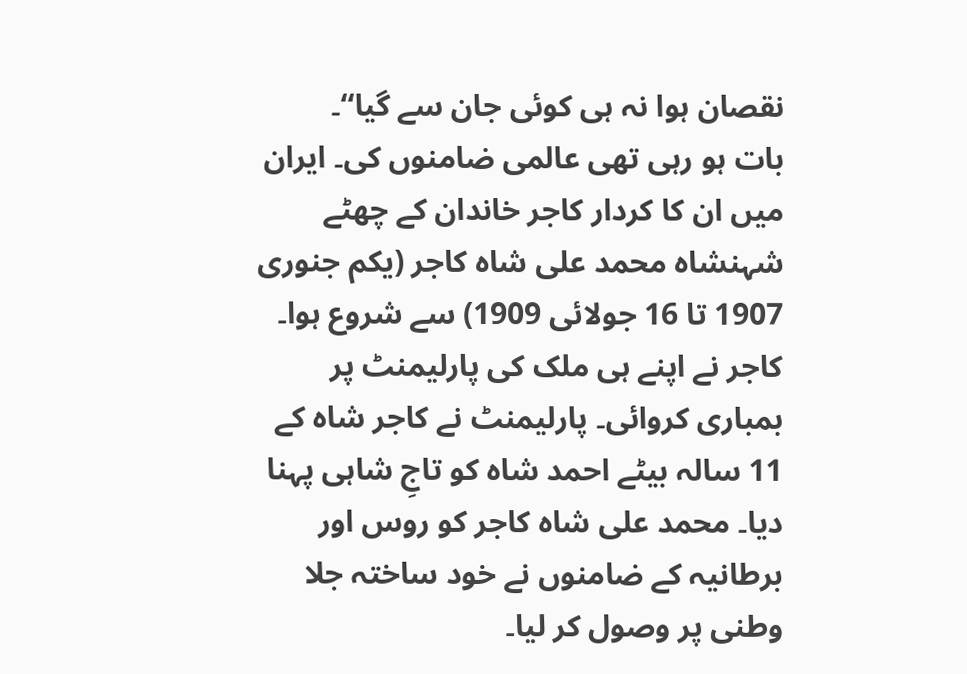نقصان ہوا نہ ہی کوئی جان سے گیا‘‘۔
بات ہو رہی تھی عالمی ضامنوں کی۔ ایران میں ان کا کردار کاجر خاندان کے چھٹے شہنشاہ محمد علی شاہ کاجر (یکم جنوری 1907 تا 16 جولائی 1909) سے شروع ہوا۔ کاجر نے اپنے ہی ملک کی پارلیمنٹ پر بمباری کروائی۔ پارلیمنٹ نے کاجر شاہ کے 11 سالہ بیٹے احمد شاہ کو تاجِ شاہی پہنا دیا۔ محمد علی شاہ کاجر کو روس اور برطانیہ کے ضامنوں نے خود ساختہ جلا وطنی پر وصول کر لیا۔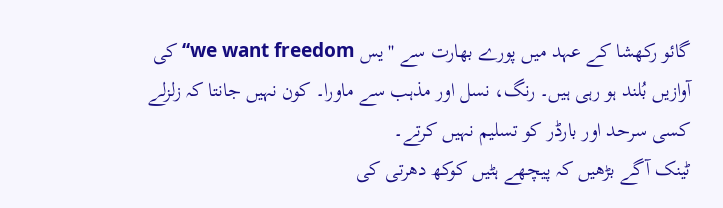گائو رکھشا کے عہد میں پورے بھارت سے ''یس we want freedom‘‘ کی آوازیں بُلند ہو رہی ہیں۔ رنگ، نسل اور مذہب سے ماورا۔ کون نہیں جانتا کہ زلزلے کسی سرحد اور بارڈر کو تسلیم نہیں کرتے۔
ٹینک آگے بڑھیں کہ پیچھے ہٹیں کوکھ دھرتی کی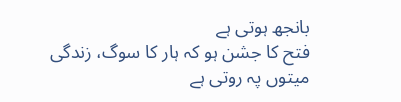بانجھ ہوتی ہے
فتح کا جشن ہو کہ ہار کا سوگ، زندگی میتوں پہ روتی ہے